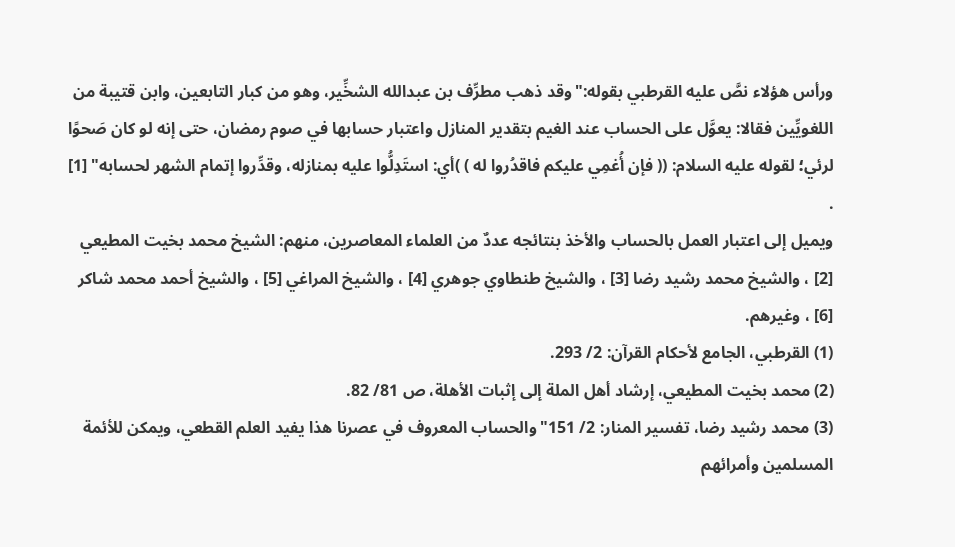ورأس هؤلاء نصَّ عليه القرطبي بقوله:"وقد ذهب مطرِّف بن عبدالله الشخِّير، وهو من كبار التابعين، وابن قتيبة من اللغويِّين فقالا: يعوَّل على الحساب عند الغيم بتقدير المنازل واعتبار حسابها في صوم رمضان، حتى إنه لو كان صَحوًا لرئي؛ لقوله عليه السلام: (( فإن أُغمِي عليكم فاقدُروا له ) )أي: استَدِلُّوا عليه بمنازله، وقدِّروا إتمام الشهر لحسابه" [1] .
ويميل إلى اعتبار العمل بالحساب والأخذ بنتائجه عددٌ من العلماء المعاصرين، منهم: الشيخ محمد بخيت المطيعي [2] ، والشيخ محمد رشيد رضا [3] ، والشيخ طنطاوي جوهري [4] ، والشيخ المراغي [5] ، والشيخ أحمد محمد شاكر [6] ، وغيرهم.
(1) القرطبي، الجامع لأحكام القرآن: 2/ 293.
(2) محمد بخيت المطيعي، إرشاد أهل الملة إلى إثبات الأهلة، ص 81/ 82.
(3) محمد رشيد رضا، تفسير المنار: 2/ 151"والحساب المعروف في عصرنا هذا يفيد العلم القطعي، ويمكن للأئمة المسلمين وأمرائهم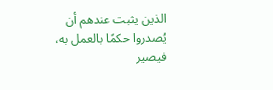الذين يثبت عندهم أن يُصدروا حكمًا بالعمل به، فيصير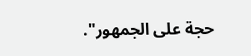حجة على الجمهور".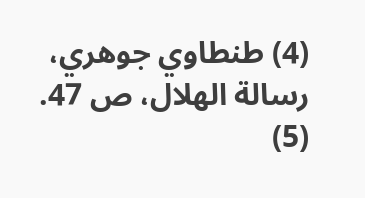(4) طنطاوي جوهري، رسالة الهلال، ص 47.
(5)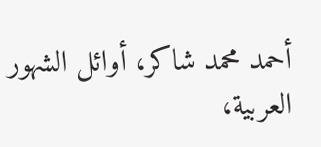أحمد محمد شاكر، أوائل الشهور العربية،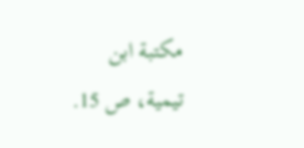مكتبة ابن تيمية، ص 15.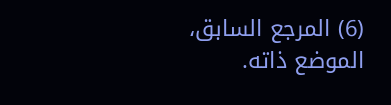(6) المرجع السابق، الموضع ذاته.